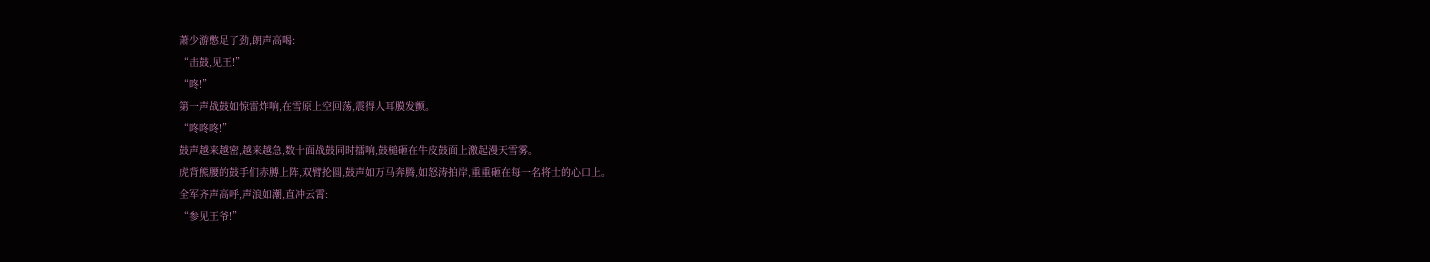萧少游憋足了劲,朗声高喝:
“击鼓,见王!”
“咚!”
第一声战鼓如惊雷炸响,在雪原上空回荡,震得人耳膜发颤。
“咚咚咚!”
鼓声越来越密,越来越急,数十面战鼓同时擂响,鼓槌砸在牛皮鼓面上激起漫天雪雾。
虎背熊腰的鼓手们赤膊上阵,双臂抡圆,鼓声如万马奔腾,如怒涛拍岸,重重砸在每一名将士的心口上。
全军齐声高呼,声浪如潮,直冲云霄:
“参见王爷!”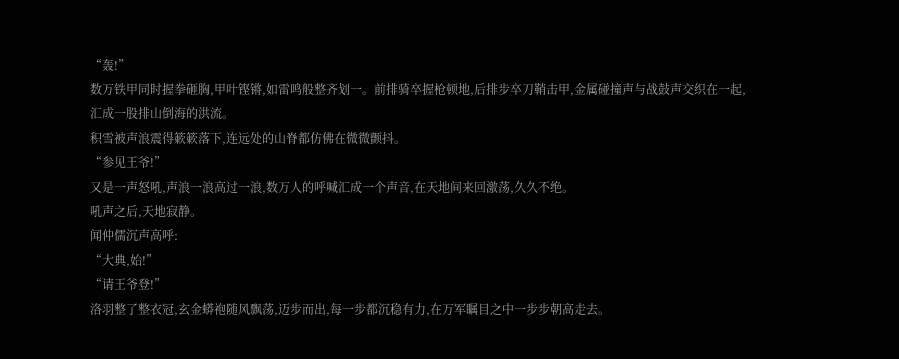“轰!”
数万铁甲同时握拳砸胸,甲叶铿锵,如雷鸣般整齐划一。前排骑卒握枪顿地,后排步卒刀鞘击甲,金属碰撞声与战鼓声交织在一起,汇成一股排山倒海的洪流。
积雪被声浪震得簌簌落下,连远处的山脊都仿佛在微微颤抖。
“参见王爷!”
又是一声怒吼,声浪一浪高过一浪,数万人的呼喊汇成一个声音,在天地间来回激荡,久久不绝。
吼声之后,天地寂静。
闻仲儒沉声高呼:
“大典,始!”
“请王爷登!”
洛羽整了整衣冠,玄金蟒袍随风飘荡,迈步而出,每一步都沉稳有力,在万军瞩目之中一步步朝高走去。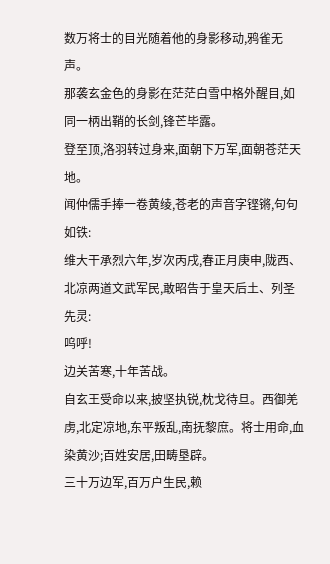数万将士的目光随着他的身影移动,鸦雀无声。
那袭玄金色的身影在茫茫白雪中格外醒目,如同一柄出鞘的长剑,锋芒毕露。
登至顶,洛羽转过身来,面朝下万军,面朝苍茫天地。
闻仲儒手捧一卷黄绫,苍老的声音字铿锵,句句如铁:
维大干承烈六年,岁次丙戌,春正月庚申,陇西、北凉两道文武军民,敢昭告于皇天后土、列圣先灵:
呜呼!
边关苦寒,十年苦战。
自玄王受命以来,披坚执锐,枕戈待旦。西御羌虏,北定凉地,东平叛乱,南抚黎庶。将士用命,血染黄沙;百姓安居,田畴垦辟。
三十万边军,百万户生民,赖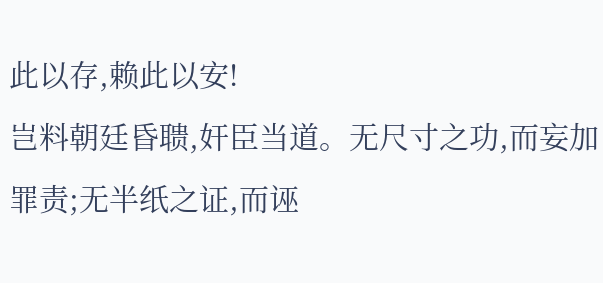此以存,赖此以安!
岂料朝廷昏聩,奸臣当道。无尺寸之功,而妄加罪责;无半纸之证,而诬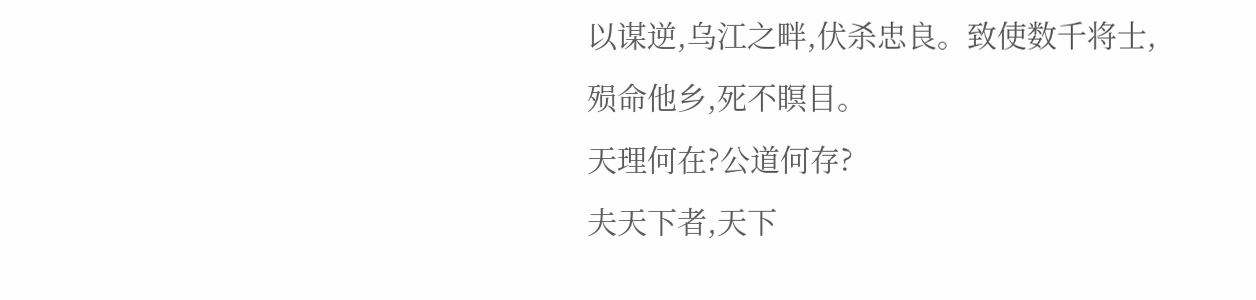以谋逆,乌江之畔,伏杀忠良。致使数千将士,殒命他乡,死不瞑目。
天理何在?公道何存?
夫天下者,天下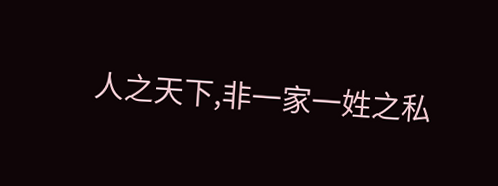人之天下,非一家一姓之私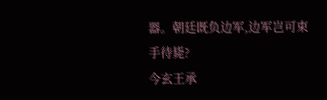器。朝廷既负边军,边军岂可束手待毙?
今玄王承